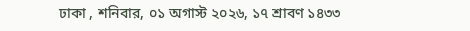ঢাকা , শনিবার, ০১ অগাস্ট ২০২৬, ১৭ শ্রাবণ ১৪৩৩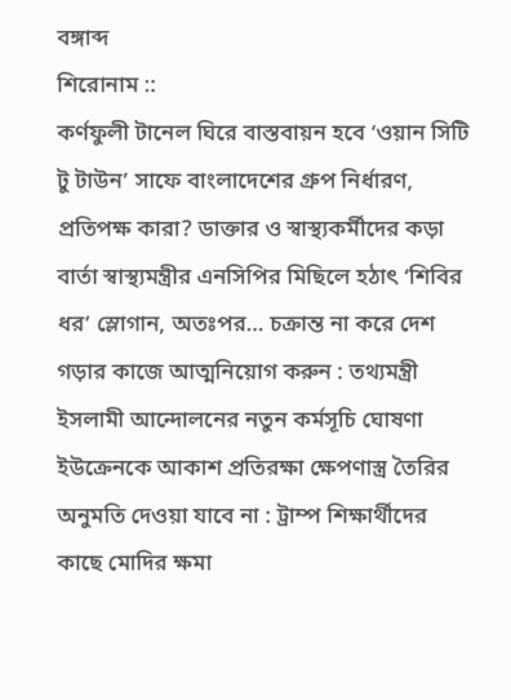বঙ্গাব্দ
শিরোনাম ::
কর্ণফুলী টানেল ঘিরে বাস্তবায়ন হবে ‘ওয়ান সিটি টু টাউন’ সাফে বাংলাদেশের গ্রুপ নির্ধারণ, প্রতিপক্ষ কারা? ডাক্তার ও স্বাস্থ্যকর্মীদের কড়া বার্তা স্বাস্থ্যমন্ত্রীর এনসিপির মিছিলে হঠাৎ ‘শিবির ধর’ স্লোগান, অতঃপর… চক্রান্ত না করে দেশ গড়ার কাজে আত্মনিয়োগ করুন : তথ্যমন্ত্রী ইসলামী আন্দোলনের নতুন কর্মসূচি ঘোষণা ইউক্রেনকে আকাশ প্রতিরক্ষা ক্ষেপণাস্ত্র তৈরির অনুমতি দেওয়া যাবে না : ট্রাম্প শিক্ষার্থীদের কাছে মোদির ক্ষমা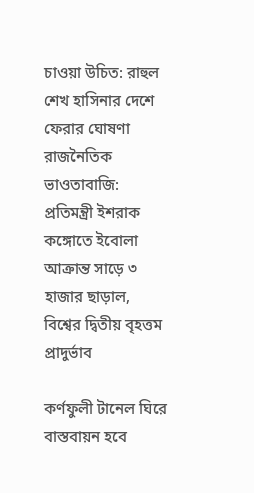চাওয়া উচিত: রাহুল শেখ হাসিনার দেশে ফেরার ঘোষণা রাজনৈতিক ভাওতাবাজি: প্রতিমন্ত্রী ইশরাক কঙ্গোতে ইবোলা আক্রান্ত সাড়ে ৩ হাজার ছাড়াল, বিশ্বের দ্বিতীয় বৃহত্তম প্রাদুর্ভাব

কর্ণফুলী টানেল ঘিরে বাস্তবায়ন হবে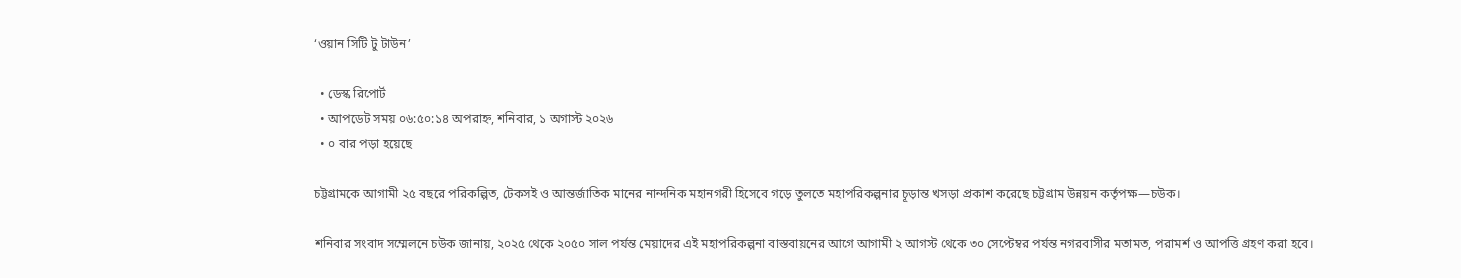‘ওয়ান সিটি টু টাউন’

  • ডেস্ক রিপোর্ট
  • আপডেট সময় ০৬:৫০:১৪ অপরাহ্ন, শনিবার, ১ অগাস্ট ২০২৬
  • ০ বার পড়া হয়েছে

চট্টগ্রামকে আগামী ২৫ বছরে পরিকল্পিত, টেকসই ও আন্তর্জাতিক মানের নান্দনিক মহানগরী হিসেবে গড়ে তুলতে মহাপরিকল্পনার চূড়ান্ত খসড়া প্রকাশ করেছে চট্টগ্রাম উন্নয়ন কর্তৃপক্ষ—চউক।

শনিবার সংবাদ সম্মেলনে চউক জানায়, ২০২৫ থেকে ২০৫০ সাল পর্যন্ত মেয়াদের এই মহাপরিকল্পনা বাস্তবায়নের আগে আগামী ২ আগস্ট থেকে ৩০ সেপ্টেম্বর পর্যন্ত নগরবাসীর মতামত, পরামর্শ ও আপত্তি গ্রহণ করা হবে।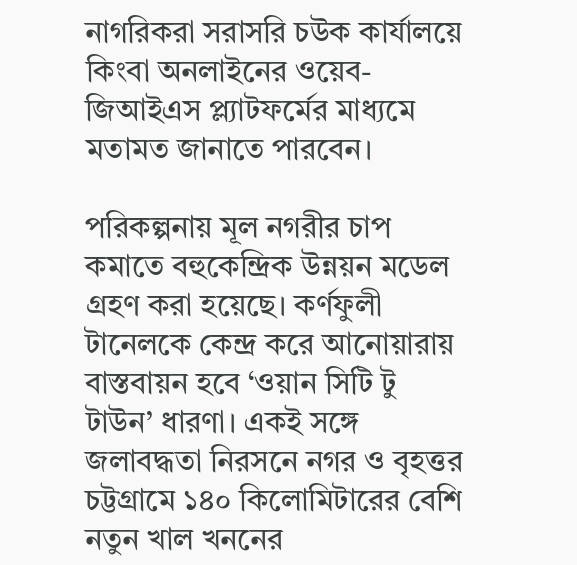নাগরিকরা সরাসরি চউক কার্যালয়ে কিংবা অনলাইনের ওয়েব-জিআইএস প্ল্যাটফর্মের মাধ্যমে মতামত জানাতে পারবেন।

পরিকল্পনায় মূল নগরীর চাপ কমাতে বহুকেন্দ্রিক উন্নয়ন মডেল গ্রহণ করা হয়েছে। কর্ণফুলী টানেলকে কেন্দ্র করে আনোয়ারায় বাস্তবায়ন হবে ‘ওয়ান সিটি টু টাউন’ ধারণা। একই সঙ্গে জলাবদ্ধতা নিরসনে নগর ও বৃহত্তর চট্টগ্রামে ১৪০ কিলোমিটারের বেশি নতুন খাল খননের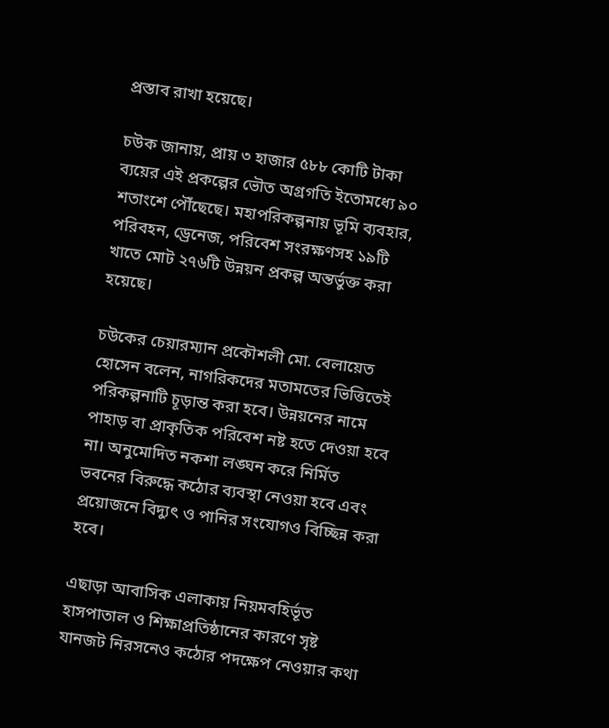প্রস্তাব রাখা হয়েছে।

চউক জানায়, প্রায় ৩ হাজার ৫৮৮ কোটি টাকা ব্যয়ের এই প্রকল্পের ভৌত অগ্রগতি ইতোমধ্যে ৯০ শতাংশে পৌঁছেছে। মহাপরিকল্পনায় ভূমি ব্যবহার, পরিবহন, ড্রেনেজ, পরিবেশ সংরক্ষণসহ ১৯টি খাতে মোট ২৭৬টি উন্নয়ন প্রকল্প অন্তর্ভুক্ত করা হয়েছে।

চউকের চেয়ারম্যান প্রকৌশলী মো. বেলায়েত হোসেন বলেন, নাগরিকদের মতামতের ভিত্তিতেই পরিকল্পনাটি চূড়ান্ত করা হবে। উন্নয়নের নামে পাহাড় বা প্রাকৃতিক পরিবেশ নষ্ট হতে দেওয়া হবে না। অনুমোদিত নকশা লঙ্ঘন করে নির্মিত ভবনের বিরুদ্ধে কঠোর ব্যবস্থা নেওয়া হবে এবং প্রয়োজনে বিদ্যুৎ ও পানির সংযোগও বিচ্ছিন্ন করা হবে।

এছাড়া আবাসিক এলাকায় নিয়মবহির্ভূত হাসপাতাল ও শিক্ষাপ্রতিষ্ঠানের কারণে সৃষ্ট যানজট নিরসনেও কঠোর পদক্ষেপ নেওয়ার কথা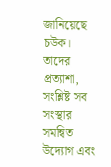জানিয়েছে চউক। তাদের প্রত্যাশা, সংশ্লিষ্ট সব সংস্থার সমন্বিত উদ্যোগ এবং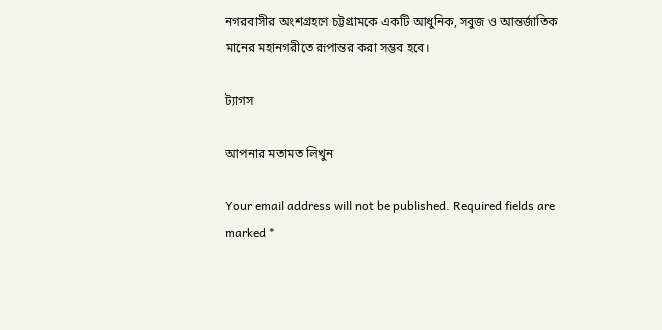নগরবাসীর অংশগ্রহণে চট্টগ্রামকে একটি আধুনিক, সবুজ ও আন্তর্জাতিক মানের মহানগরীতে রূপান্তর করা সম্ভব হবে।

ট্যাগস

আপনার মতামত লিখুন

Your email address will not be published. Required fields are marked *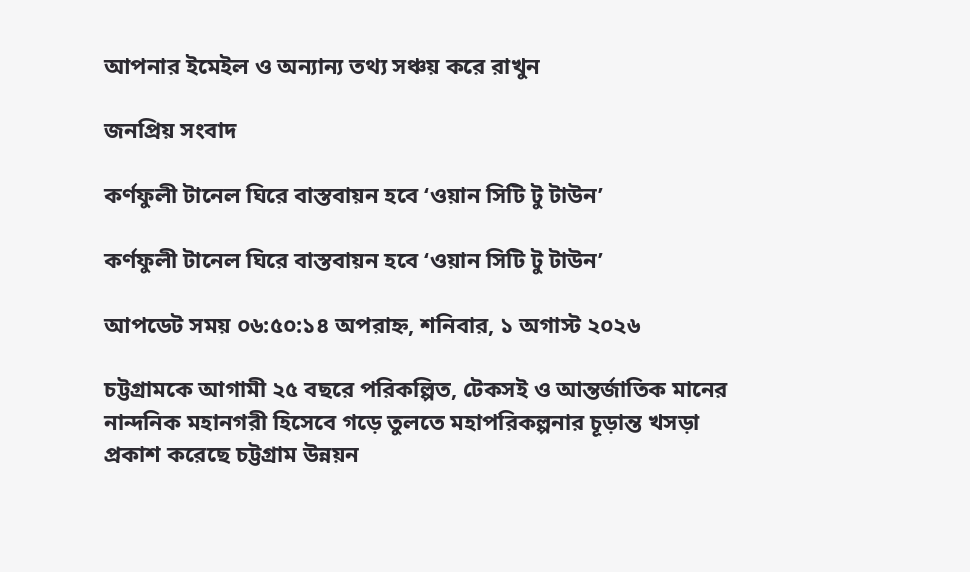আপনার ইমেইল ও অন্যান্য তথ্য সঞ্চয় করে রাখুন

জনপ্রিয় সংবাদ

কর্ণফুলী টানেল ঘিরে বাস্তবায়ন হবে ‘ওয়ান সিটি টু টাউন’

কর্ণফুলী টানেল ঘিরে বাস্তবায়ন হবে ‘ওয়ান সিটি টু টাউন’

আপডেট সময় ০৬:৫০:১৪ অপরাহ্ন, শনিবার, ১ অগাস্ট ২০২৬

চট্টগ্রামকে আগামী ২৫ বছরে পরিকল্পিত, টেকসই ও আন্তর্জাতিক মানের নান্দনিক মহানগরী হিসেবে গড়ে তুলতে মহাপরিকল্পনার চূড়ান্ত খসড়া প্রকাশ করেছে চট্টগ্রাম উন্নয়ন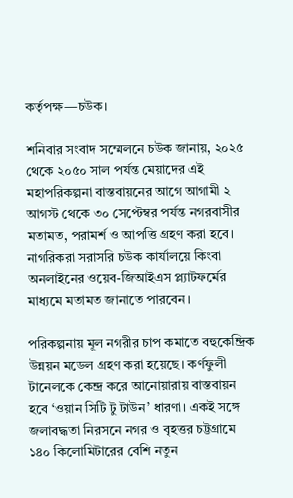কর্তৃপক্ষ—চউক।

শনিবার সংবাদ সম্মেলনে চউক জানায়, ২০২৫ থেকে ২০৫০ সাল পর্যন্ত মেয়াদের এই মহাপরিকল্পনা বাস্তবায়নের আগে আগামী ২ আগস্ট থেকে ৩০ সেপ্টেম্বর পর্যন্ত নগরবাসীর মতামত, পরামর্শ ও আপত্তি গ্রহণ করা হবে। নাগরিকরা সরাসরি চউক কার্যালয়ে কিংবা অনলাইনের ওয়েব-জিআইএস প্ল্যাটফর্মের মাধ্যমে মতামত জানাতে পারবেন।

পরিকল্পনায় মূল নগরীর চাপ কমাতে বহুকেন্দ্রিক উন্নয়ন মডেল গ্রহণ করা হয়েছে। কর্ণফুলী টানেলকে কেন্দ্র করে আনোয়ারায় বাস্তবায়ন হবে ‘ওয়ান সিটি টু টাউন’ ধারণা। একই সঙ্গে জলাবদ্ধতা নিরসনে নগর ও বৃহত্তর চট্টগ্রামে ১৪০ কিলোমিটারের বেশি নতুন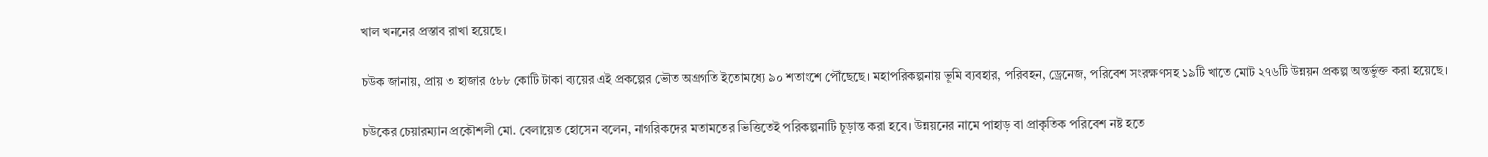খাল খননের প্রস্তাব রাখা হয়েছে।

চউক জানায়, প্রায় ৩ হাজার ৫৮৮ কোটি টাকা ব্যয়ের এই প্রকল্পের ভৌত অগ্রগতি ইতোমধ্যে ৯০ শতাংশে পৌঁছেছে। মহাপরিকল্পনায় ভূমি ব্যবহার, পরিবহন, ড্রেনেজ, পরিবেশ সংরক্ষণসহ ১৯টি খাতে মোট ২৭৬টি উন্নয়ন প্রকল্প অন্তর্ভুক্ত করা হয়েছে।

চউকের চেয়ারম্যান প্রকৌশলী মো. বেলায়েত হোসেন বলেন, নাগরিকদের মতামতের ভিত্তিতেই পরিকল্পনাটি চূড়ান্ত করা হবে। উন্নয়নের নামে পাহাড় বা প্রাকৃতিক পরিবেশ নষ্ট হতে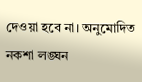দেওয়া হবে না। অনুমোদিত নকশা লঙ্ঘন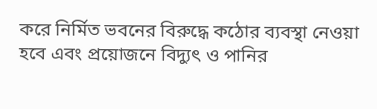করে নির্মিত ভবনের বিরুদ্ধে কঠোর ব্যবস্থা নেওয়া হবে এবং প্রয়োজনে বিদ্যুৎ ও পানির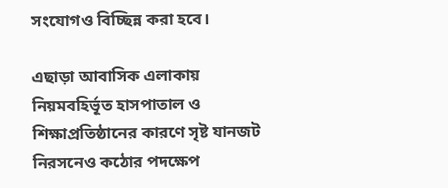সংযোগও বিচ্ছিন্ন করা হবে।

এছাড়া আবাসিক এলাকায় নিয়মবহির্ভূত হাসপাতাল ও শিক্ষাপ্রতিষ্ঠানের কারণে সৃষ্ট যানজট নিরসনেও কঠোর পদক্ষেপ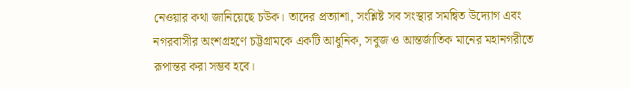নেওয়ার কথা জানিয়েছে চউক। তাদের প্রত্যাশা, সংশ্লিষ্ট সব সংস্থার সমন্বিত উদ্যোগ এবং নগরবাসীর অংশগ্রহণে চট্টগ্রামকে একটি আধুনিক, সবুজ ও আন্তর্জাতিক মানের মহানগরীতে রূপান্তর করা সম্ভব হবে।